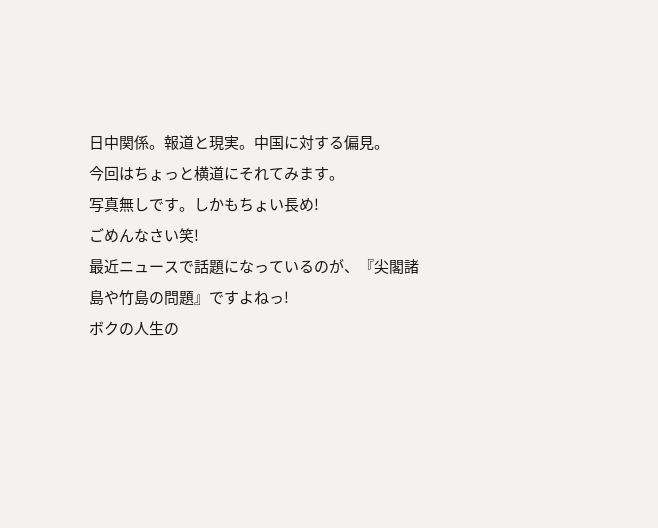日中関係。報道と現実。中国に対する偏見。
今回はちょっと横道にそれてみます。
写真無しです。しかもちょい長め!
ごめんなさい笑!
最近ニュースで話題になっているのが、『尖閣諸島や竹島の問題』ですよねっ!
ボクの人生の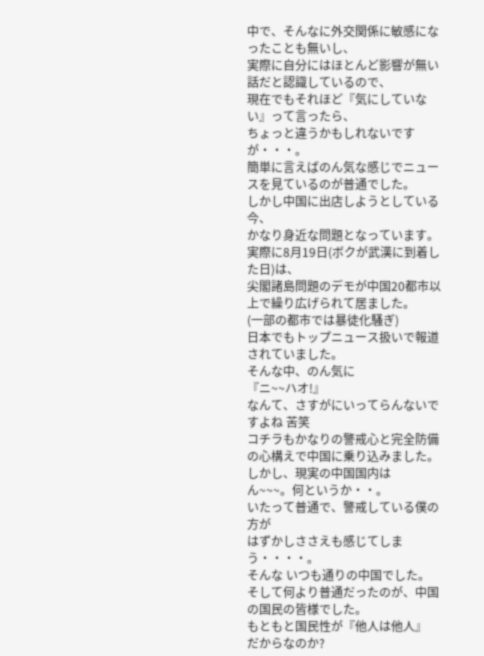中で、そんなに外交関係に敏感になったことも無いし、
実際に自分にはほとんど影響が無い話だと認識しているので、
現在でもそれほど『気にしていない』って言ったら、
ちょっと違うかもしれないですが・・・。
簡単に言えばのん気な感じでニュースを見ているのが普通でした。
しかし中国に出店しようとしている今、
かなり身近な問題となっています。
実際に8月19日(ボクが武漢に到着した日)は、
尖閣諸島問題のデモが中国20都市以上で繰り広げられて居ました。
(一部の都市では暴徒化騒ぎ)
日本でもトップニュース扱いで報道されていました。
そんな中、のん気に
『ニ~~ハオ!』
なんて、さすがにいってらんないですよね 苦笑
コチラもかなりの警戒心と完全防備の心構えで中国に乗り込みました。
しかし、現実の中国国内は
ん~~~。何というか・・。
いたって普通で、警戒している僕の方が
はずかしささえも感じてしまう・・・・。
そんな いつも通りの中国でした。
そして何より普通だったのが、中国の国民の皆様でした。
もともと国民性が『他人は他人』
だからなのか?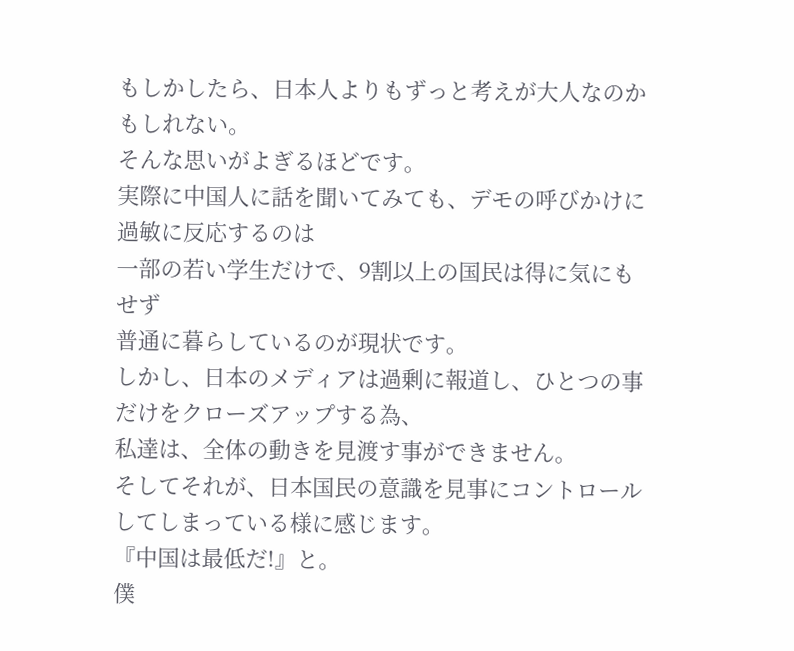もしかしたら、日本人よりもずっと考えが大人なのかもしれない。
そんな思いがよぎるほどです。
実際に中国人に話を聞いてみても、デモの呼びかけに過敏に反応するのは
一部の若い学生だけで、9割以上の国民は得に気にもせず
普通に暮らしているのが現状です。
しかし、日本のメディアは過剰に報道し、ひとつの事だけをクローズアップする為、
私達は、全体の動きを見渡す事ができません。
そしてそれが、日本国民の意識を見事にコントロールしてしまっている様に感じます。
『中国は最低だ!』と。
僕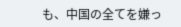も、中国の全てを嫌っ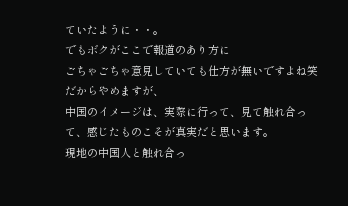ていたように・・。
でもボクがここで報道のあり方に
ごちゃごちゃ意見していても仕方が無いですよね笑
だからやめますが、
中国のイメージは、実際に行って、見て触れ合って、感じたものこそが真実だと思います。
現地の中国人と触れ合っ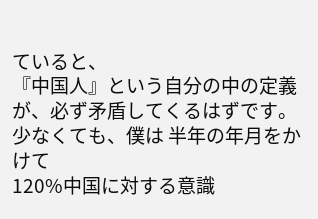ていると、
『中国人』という自分の中の定義が、必ず矛盾してくるはずです。
少なくても、僕は 半年の年月をかけて
120%中国に対する意識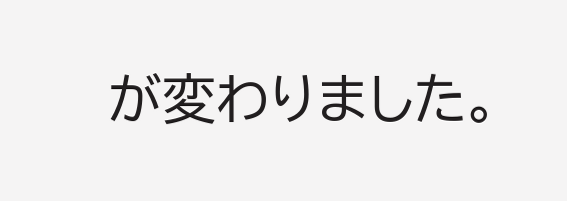が変わりました。